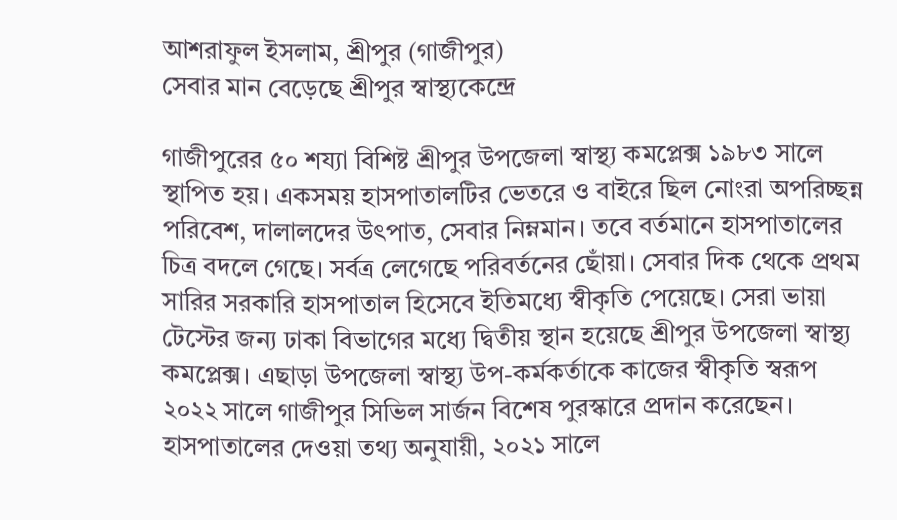আশরাফুল ইসলাম, শ্রীপুর (গাজীপুর)
সেবার মান বেড়েছে শ্রীপুর স্বাস্থ্যকেন্দ্রে

গাজীপুরের ৫০ শয্যা বিশিষ্ট শ্রীপুর উপজেলা স্বাস্থ্য কমপ্লেক্স ১৯৮৩ সালে স্থাপিত হয়। একসময় হাসপাতালটির ভেতরে ও বাইরে ছিল নোংরা অপরিচ্ছন্ন পরিবেশ, দালালদের উৎপাত, সেবার নিম্নমান। তবে বর্তমানে হাসপাতালের চিত্র বদলে গেছে। সর্বত্র লেগেছে পরিবর্তনের ছোঁয়া। সেবার দিক থেকে প্রথম সারির সরকারি হাসপাতাল হিসেবে ইতিমধ্যে স্বীকৃতি পেয়েছে। সেরা ভায়া টেস্টের জন্য ঢাকা বিভাগের মধ্যে দ্বিতীয় স্থান হয়েছে শ্রীপুর উপজেলা স্বাস্থ্য কমপ্লেক্স। এছাড়া উপজেলা স্বাস্থ্য উপ-কর্মকর্তাকে কাজের স্বীকৃতি স্বরূপ ২০২২ সালে গাজীপুর সিভিল সার্জন বিশেষ পুরস্কারে প্রদান করেছেন।
হাসপাতালের দেওয়া তথ্য অনুযায়ী, ২০২১ সালে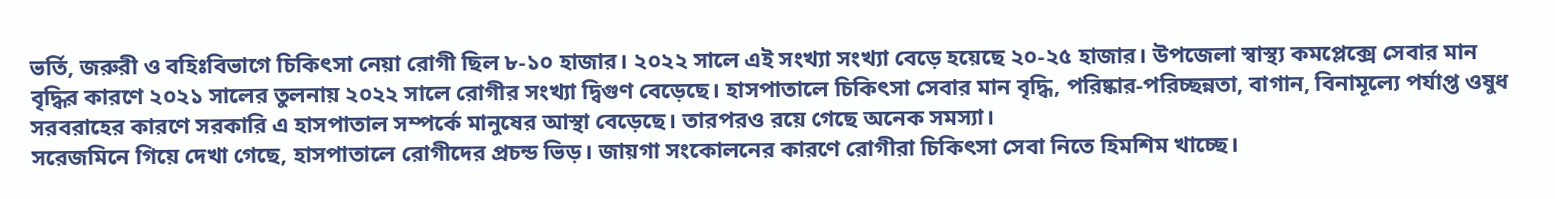ভর্তি, জরুরী ও বহিঃবিভাগে চিকিৎসা নেয়া রোগী ছিল ৮-১০ হাজার। ২০২২ সালে এই সংখ্যা সংখ্যা বেড়ে হয়েছে ২০-২৫ হাজার। উপজেলা স্বাস্থ্য কমপ্লেক্সে সেবার মান বৃদ্ধির কারণে ২০২১ সালের তুলনায় ২০২২ সালে রোগীর সংখ্যা দ্বিগুণ বেড়েছে। হাসপাতালে চিকিৎসা সেবার মান বৃদ্ধি, পরিষ্কার-পরিচ্ছন্নতা, বাগান, বিনামূল্যে পর্যাপ্ত ওষুধ সরবরাহের কারণে সরকারি এ হাসপাতাল সম্পর্কে মানুষের আস্থা বেড়েছে। তারপরও রয়ে গেছে অনেক সমস্যা।
সরেজমিনে গিয়ে দেখা গেছে, হাসপাতালে রোগীদের প্রচন্ড ভিড়। জায়গা সংকোলনের কারণে রোগীরা চিকিৎসা সেবা নিতে হিমশিম খাচ্ছে।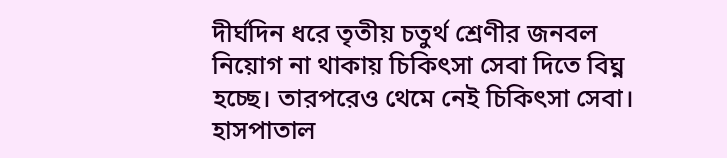দীর্ঘদিন ধরে তৃতীয় চতুর্থ শ্রেণীর জনবল নিয়োগ না থাকায় চিকিৎসা সেবা দিতে বিঘ্ন হচ্ছে। তারপরেও থেমে নেই চিকিৎসা সেবা।
হাসপাতাল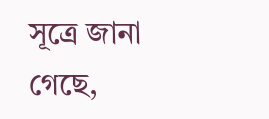সূত্রে জানা গেছে,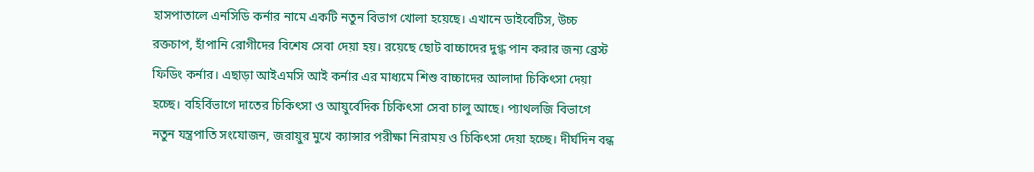হাসপাতালে এনসিডি কর্নার নামে একটি নতুন বিভাগ খোলা হয়েছে। এখানে ডাইবেটিস, উচ্চ রক্তচাপ, হাঁপানি রোগীদের বিশেষ সেবা দেয়া হয়। রয়েছে ছোট বাচ্চাদের দুগ্ধ পান করার জন্য ব্রেস্ট ফিডিং কর্নার। এছাড়া আইএমসি আই কর্নার এর মাধ্যমে শিশু বাচ্চাদের আলাদা চিকিৎসা দেয়া হচ্ছে। বহির্বিভাগে দাতের চিকিৎসা ও আয়ুর্বেদিক চিকিৎসা সেবা চালু আছে। প্যাথলজি বিভাগে নতুন যন্ত্রপাতি সংযোজন, জরায়ুর মুখে ক্যান্সার পরীক্ষা নিরাময় ও চিকিৎসা দেয়া হচ্ছে। দীর্ঘদিন বন্ধ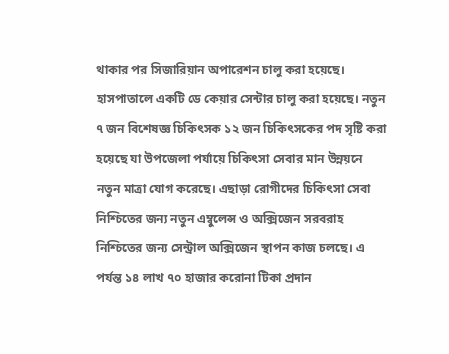থাকার পর সিজারিয়ান অপারেশন চালু করা হয়েছে। হাসপাতালে একটি ডে কেয়ার সেন্টার চালু করা হয়েছে। নতুন ৭ জন বিশেষজ্ঞ চিকিৎসক ১২ জন চিকিৎসকের পদ সৃষ্টি করা হয়েছে যা উপজেলা পর্যায়ে চিকিৎসা সেবার মান উন্নয়নে নতুন মাত্রা যোগ করেছে। এছাড়া রোগীদের চিকিৎসা সেবা নিশ্চিতের জন্য নতুন এম্বুলেন্স ও অক্সিজেন সরবরাহ নিশ্চিতের জন্য সেন্ট্রাল অক্সিজেন স্থাপন কাজ চলছে। এ পর্যন্ত ১৪ লাখ ৭০ হাজার করোনা টিকা প্রদান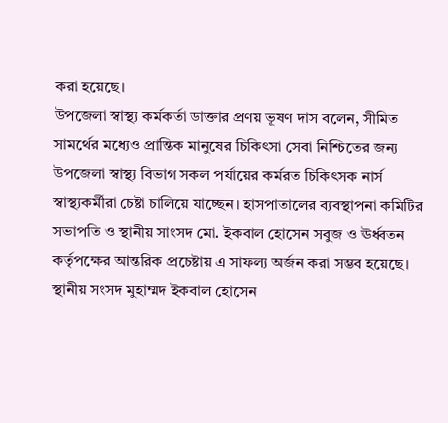করা হয়েছে।
উপজেলা স্বাস্থ্য কর্মকর্তা ডাক্তার প্রণয় ভূষণ দাস বলেন, সীমিত সামর্থের মধ্যেও প্রান্তিক মানুষের চিকিৎসা সেবা নিশ্চিতের জন্য উপজেলা স্বাস্থ্য বিভাগ সকল পর্যায়ের কর্মরত চিকিৎসক নার্স স্বাস্থ্যকর্মীরা চেষ্টা চালিয়ে যাচ্ছেন। হাসপাতালের ব্যবস্থাপনা কমিটির সভাপতি ও স্থানীয় সাংসদ মো. ইকবাল হোসেন সবুজ ও ঊর্ধ্বতন কর্তৃপক্ষের আন্তরিক প্রচেষ্টায় এ সাফল্য অর্জন করা সম্ভব হয়েছে।
স্থানীয় সংসদ মুহাম্মদ ইকবাল হোসেন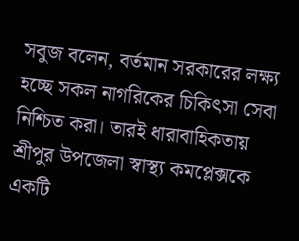সবুজ বলেন, বর্তমান সরকারের লক্ষ্য হচ্ছে সকল নাগরিকের চিকিৎসা সেবা নিশ্চিত করা। তারই ধারাবাহিকতায় শ্রীপুর উপজেলা স্বাস্থ্য কমপ্লেক্সকে একটি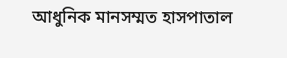আধুনিক মানসম্মত হাসপাতাল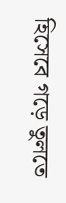হিসেবে গড়ে তুলতে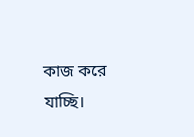কাজ করে যাচ্ছি।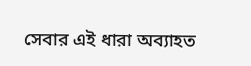সেবার এই ধারা অব্যাহত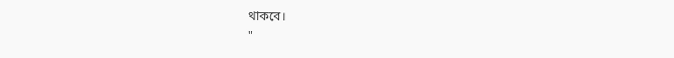থাকবে।
"